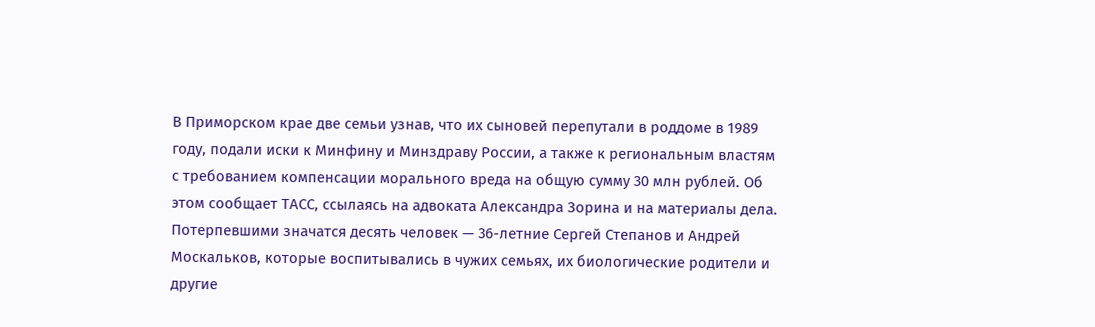В Приморском крае две семьи узнав, что их сыновей перепутали в роддоме в 1989 году, подали иски к Минфину и Минздраву России, а также к региональным властям с требованием компенсации морального вреда на общую сумму 30 млн рублей. Об этом сообщает ТАСС, ссылаясь на адвоката Александра Зорина и на материалы дела.
Потерпевшими значатся десять человек — 36-летние Сергей Степанов и Андрей Москальков, которые воспитывались в чужих семьях, их биологические родители и другие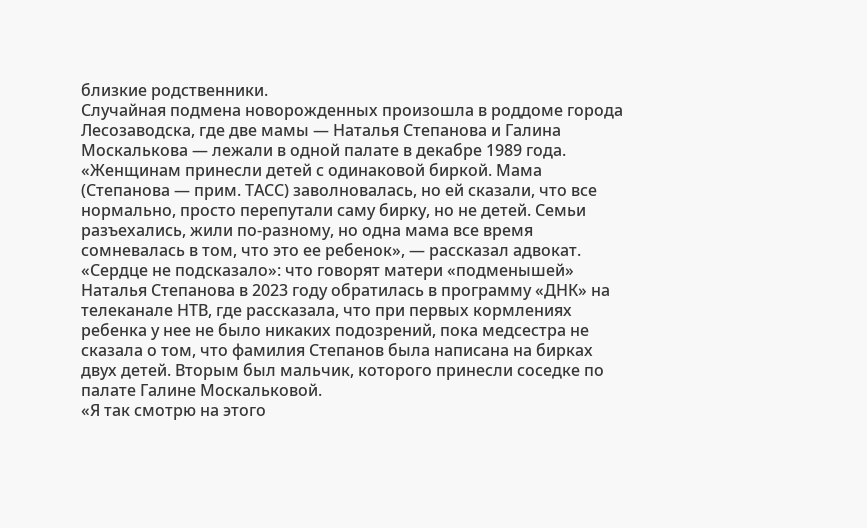близкие родственники.
Случайная подмена новорожденных произошла в роддоме города Лесозаводска, где две мамы — Наталья Степанова и Галина Москалькова — лежали в одной палате в декабре 1989 года.
«Женщинам принесли детей с одинаковой биркой. Мама (Степанова — прим. ТАСС) заволновалась, но ей сказали, что все нормально, просто перепутали саму бирку, но не детей. Семьи разъехались, жили по-разному, но одна мама все время сомневалась в том, что это ее ребенок», — рассказал адвокат.
«Сердце не подсказало»: что говорят матери «подменышей»
Наталья Степанова в 2023 году обратилась в программу «ДНК» на телеканале НТВ, где рассказала, что при первых кормлениях ребенка у нее не было никаких подозрений, пока медсестра не сказала о том, что фамилия Степанов была написана на бирках двух детей. Вторым был мальчик, которого принесли соседке по палате Галине Москальковой.
«Я так смотрю на этого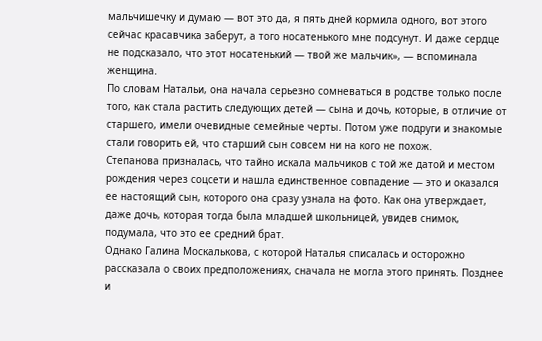мальчишечку и думаю — вот это да, я пять дней кормила одного, вот этого сейчас красавчика заберут, а того носатенького мне подсунут. И даже сердце не подсказало, что этот носатенький — твой же мальчик», — вспоминала женщина.
По словам Натальи, она начала серьезно сомневаться в родстве только после того, как стала растить следующих детей — сына и дочь, которые, в отличие от старшего, имели очевидные семейные черты. Потом уже подруги и знакомые стали говорить ей, что старший сын совсем ни на кого не похож.
Степанова призналась, что тайно искала мальчиков с той же датой и местом рождения через соцсети и нашла единственное совпадение — это и оказался ее настоящий сын, которого она сразу узнала на фото. Как она утверждает, даже дочь, которая тогда была младшей школьницей, увидев снимок, подумала, что это ее средний брат.
Однако Галина Москалькова, с которой Наталья списалась и осторожно рассказала о своих предположениях, сначала не могла этого принять. Позднее и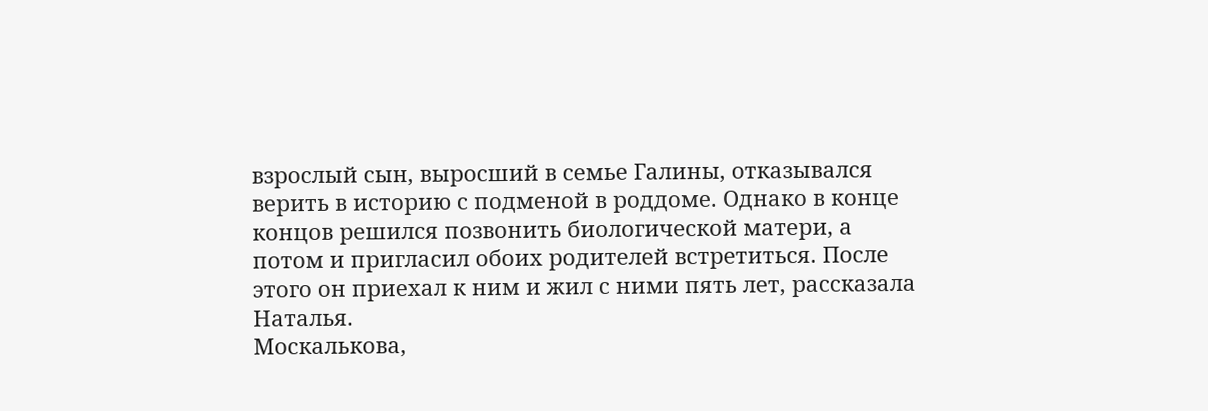взрослый сын, выросший в семье Галины, отказывался верить в историю с подменой в роддоме. Однако в конце концов решился позвонить биологической матери, а потом и пригласил обоих родителей встретиться. После этого он приехал к ним и жил с ними пять лет, рассказала Наталья.
Москалькова,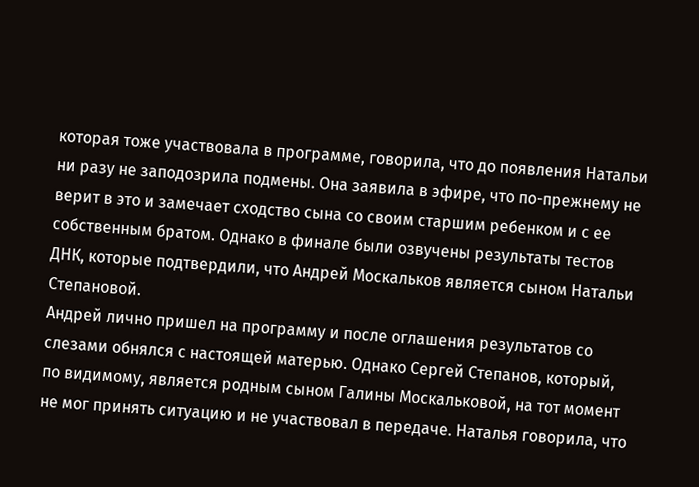которая тоже участвовала в программе, говорила, что до появления Натальи ни разу не заподозрила подмены. Она заявила в эфире, что по-прежнему не верит в это и замечает сходство сына со своим старшим ребенком и с ее собственным братом. Однако в финале были озвучены результаты тестов ДНК, которые подтвердили, что Андрей Москальков является сыном Натальи Степановой.
Андрей лично пришел на программу и после оглашения результатов со слезами обнялся с настоящей матерью. Однако Сергей Степанов, который, по видимому, является родным сыном Галины Москальковой, на тот момент не мог принять ситуацию и не участвовал в передаче. Наталья говорила, что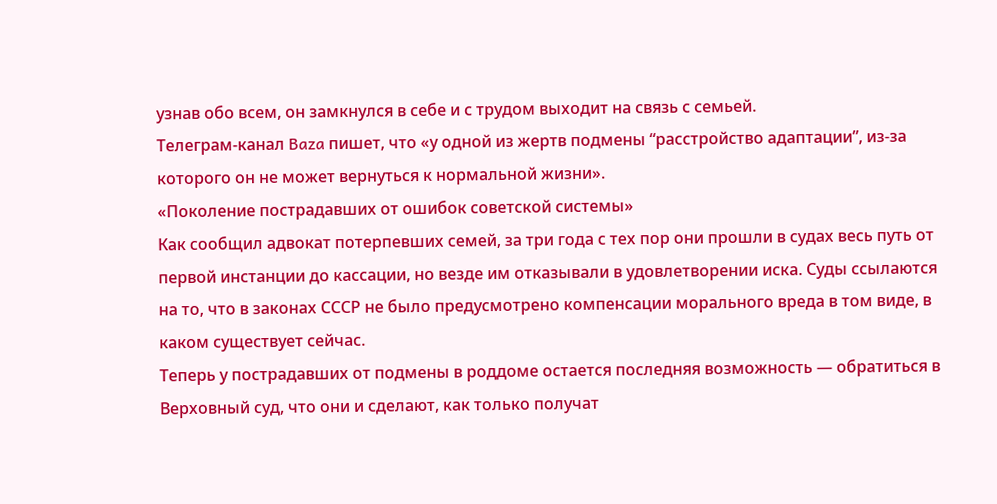узнав обо всем, он замкнулся в себе и с трудом выходит на связь с семьей.
Телеграм-канал Baza пишет, что «у одной из жертв подмены “расстройство адаптации”, из-за которого он не может вернуться к нормальной жизни».
«Поколение пострадавших от ошибок советской системы»
Как сообщил адвокат потерпевших семей, за три года с тех пор они прошли в судах весь путь от первой инстанции до кассации, но везде им отказывали в удовлетворении иска. Суды ссылаются на то, что в законах СССР не было предусмотрено компенсации морального вреда в том виде, в каком существует сейчас.
Теперь у пострадавших от подмены в роддоме остается последняя возможность — обратиться в Верховный суд, что они и сделают, как только получат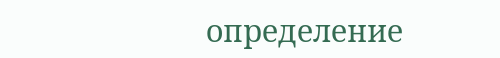определение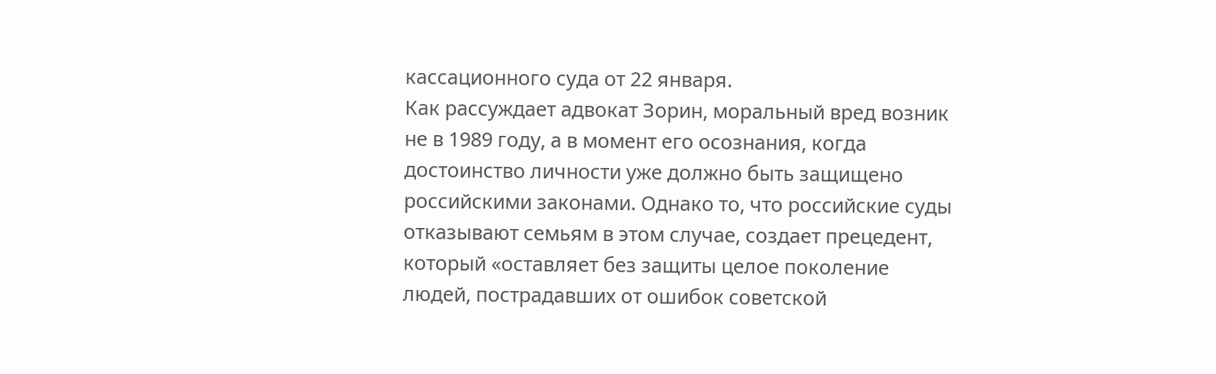кассационного суда от 22 января.
Как рассуждает адвокат Зорин, моральный вред возник не в 1989 году, а в момент его осознания, когда достоинство личности уже должно быть защищено российскими законами. Однако то, что российские суды отказывают семьям в этом случае, создает прецедент, который «оставляет без защиты целое поколение людей, пострадавших от ошибок советской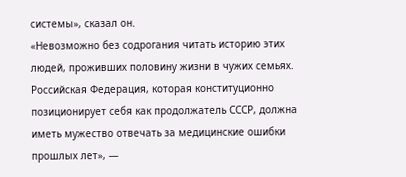системы», сказал он.
«Невозможно без содрогания читать историю этих людей, проживших половину жизни в чужих семьях. Российская Федерация, которая конституционно позиционирует себя как продолжатель СССР, должна иметь мужество отвечать за медицинские ошибки прошлых лет», —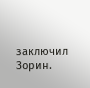заключил Зорин.